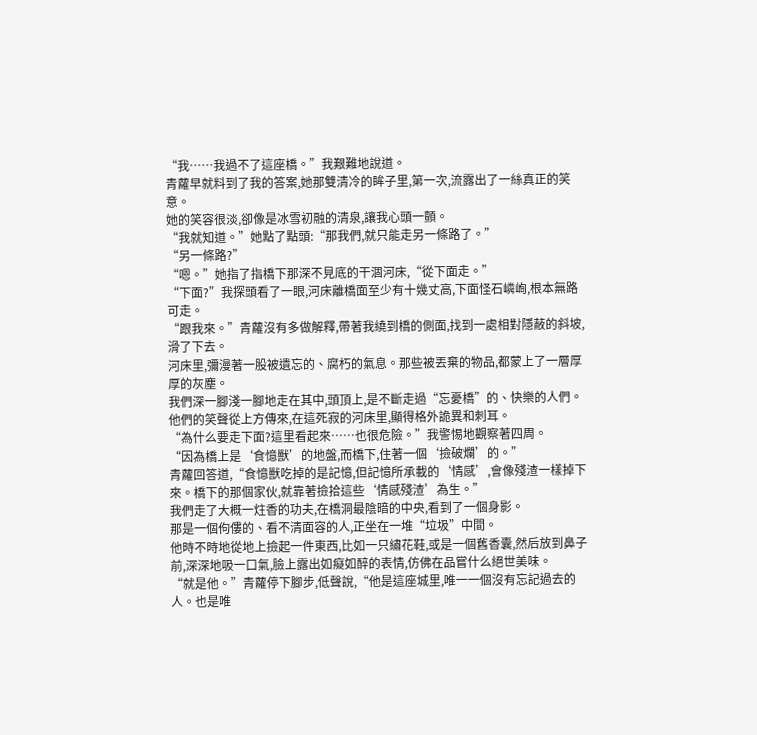“我……我過不了這座橋。”我艱難地說道。
青蘿早就料到了我的答案,她那雙清冷的眸子里,第一次,流露出了一絲真正的笑意。
她的笑容很淡,卻像是冰雪初融的清泉,讓我心頭一顫。
“我就知道。”她點了點頭:“那我們,就只能走另一條路了。”
“另一條路?”
“嗯。”她指了指橋下那深不見底的干涸河床,“從下面走。”
“下面?”我探頭看了一眼,河床離橋面至少有十幾丈高,下面怪石嶙峋,根本無路可走。
“跟我來。”青蘿沒有多做解釋,帶著我繞到橋的側面,找到一處相對隱蔽的斜坡,滑了下去。
河床里,彌漫著一股被遺忘的、腐朽的氣息。那些被丟棄的物品,都蒙上了一層厚厚的灰塵。
我們深一腳淺一腳地走在其中,頭頂上,是不斷走過“忘憂橋”的、快樂的人們。
他們的笑聲從上方傳來,在這死寂的河床里,顯得格外詭異和刺耳。
“為什么要走下面?這里看起來……也很危險。”我警惕地觀察著四周。
“因為橋上是‘食憶獸’的地盤,而橋下,住著一個‘撿破爛’的。”
青蘿回答道,“食憶獸吃掉的是記憶,但記憶所承載的‘情感’,會像殘渣一樣掉下來。橋下的那個家伙,就靠著撿拾這些‘情感殘渣’為生。”
我們走了大概一炷香的功夫,在橋洞最陰暗的中央,看到了一個身影。
那是一個佝僂的、看不清面容的人,正坐在一堆“垃圾”中間。
他時不時地從地上撿起一件東西,比如一只繡花鞋,或是一個舊香囊,然后放到鼻子前,深深地吸一口氣,臉上露出如癡如醉的表情,仿佛在品嘗什么絕世美味。
“就是他。”青蘿停下腳步,低聲說,“他是這座城里,唯一一個沒有忘記過去的人。也是唯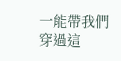一能帶我們穿過這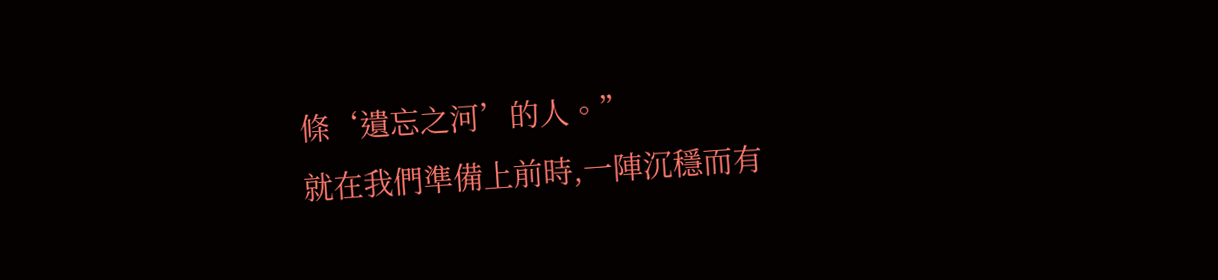條‘遺忘之河’的人。”
就在我們準備上前時,一陣沉穩而有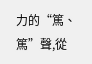力的“篤、篤”聲,從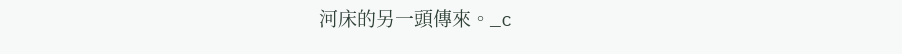河床的另一頭傳來。_c